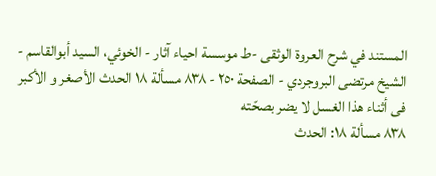المستند في شرح العروة الوثقى -ط موسسة احياء آثار - الخوئي، السيد أبوالقاسم - الشيخ مرتضى البروجردي - الصفحة ٢٥٠ - ٨٣٨ مسألة ١٨ الحدث الأصغر و الأکبر فی أثناء هذا الغسل لا یضر بصحّته
٨٣٨ مسألة ١٨: الحدث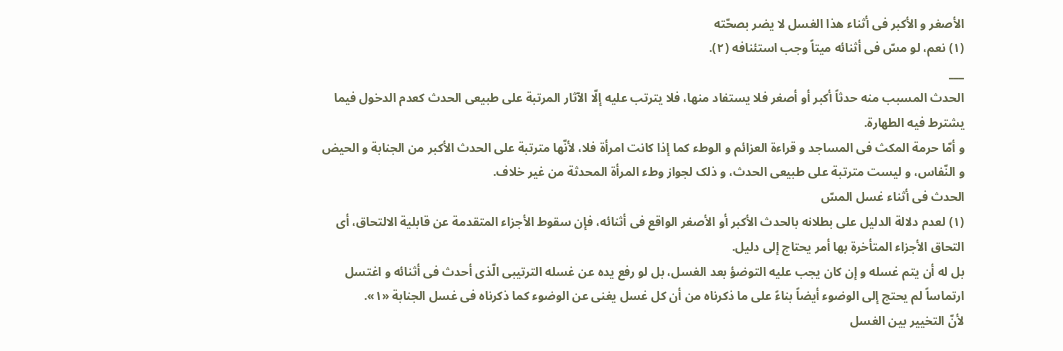الأصغر و الأکبر فی أثناء هذا الغسل لا یضر بصحّته
(١) نعم، لو مسّ فی أثنائه میتاً وجب استئنافه (٢).
___
الحدث المسبب منه حدثاً أکبر أو أصغر فلا یستفاد منها، فلا یترتب علیه إلّا الآثار المرتبة علی طبیعی الحدث کعدم الدخول فیما یشترط فیه الطهارة.
و أمّا حرمة المکث فی المساجد و قراءة العزائم و الوطء کما إذا کانت امرأة فلا، لأنّها مترتبة علی الحدث الأکبر من الجنابة و الحیض و النّفاس، و لیست مترتبة علی طبیعی الحدث، و ذلک لجواز وطء المرأة المحدثة من غیر خلاف.
الحدث فی أثناء غسل المسّ
(١) لعدم دلالة الدلیل علی بطلانه بالحدث الأکبر أو الأصغر الواقع فی أثنائه، فإن سقوط الأجزاء المتقدمة عن قابلیة الالتحاق، أی التحاق الأجزاء المتأخرة بها أمر یحتاج إلی دلیل.
بل له أن یتم غسله و إن کان یجب علیه التوضؤ بعد الغسل، بل لو رفع یده عن غسله الترتیبی الّذی أحدث فی أثنائه و اغتسل ارتماساً لم یحتج إلی الوضوء أیضاً بناءً علی ما ذکرناه من أن کل غسل یغنی عن الوضوء کما ذکرناه فی غسل الجنابة «١».
لأنّ التخییر بین الغسل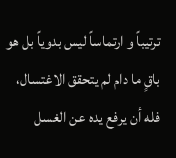ترتیباً و ارتماساً لیس بدویاً بل هو باقٍ ما دام لم یتحقق الاغتسال، فله أن یرفع یده عن الغسل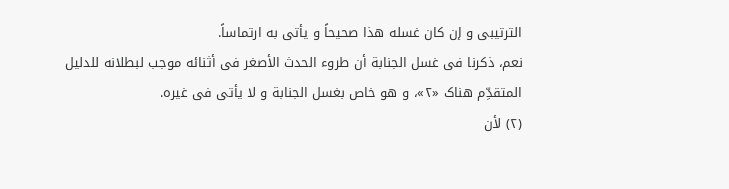الترتیبی و إن کان غسله هذا صحیحاً و یأتی به ارتماساً.
نعم، ذکرنا فی غسل الجنابة أن طروء الحدث الأصغر فی أثنائه موجب لبطلانه للدلیل المتقدِّم هناک «٢»، و هو خاص بغسل الجنابة و لا یأتی فی غیره.
(٢) لأن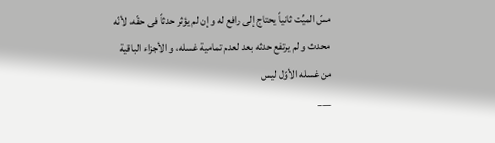مسّ المیِّت ثانیاً یحتاج إلی رافع له و إن لم یؤثر حدثاً فی حقّه، لأنّه محدث و لم یرتفع حدثه بعد لعدم تمامیة غسله، و الأجزاء الباقیة من غسله الأوّل لیس
___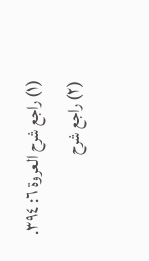(١) راجع شرح العروة ٦: ٣٩٤.
(٢) راجع شرح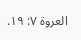العروة ٧: ١٩.